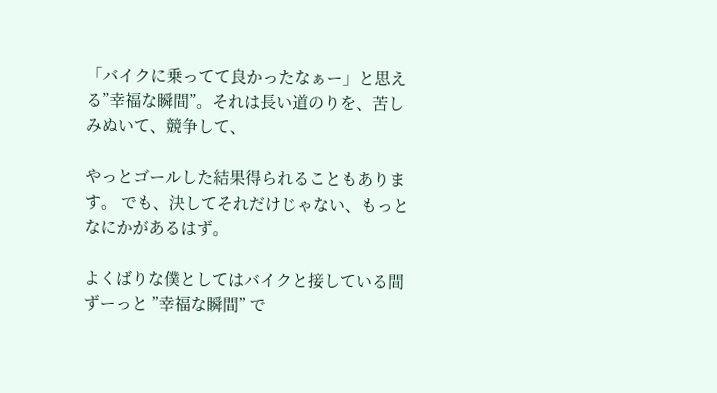「バイクに乗ってて良かったなぁー」と思える”幸福な瞬間”。それは長い道のりを、苦しみぬいて、競争して、

やっとゴールした結果得られることもあります。 でも、決してそれだけじゃない、もっとなにかがあるはず。

よくばりな僕としてはバイクと接している間ずーっと ”幸福な瞬間” で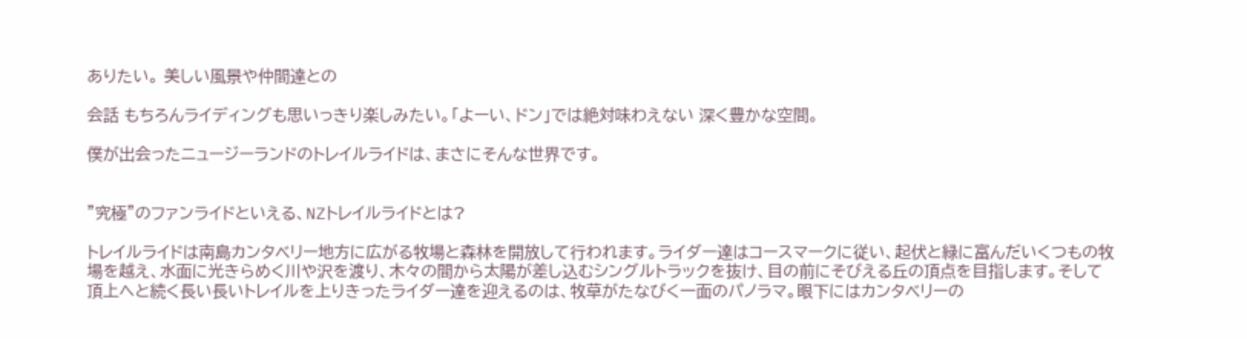ありたい。 美しい風景や仲間達との

会話 もちろんライディングも思いっきり楽しみたい。「よーい、ドン」では絶対味わえない 深く豊かな空間。

僕が出会ったニュージーランドのトレイルライドは、まさにそんな世界です。


”究極”のファンライドといえる、NZトレイルライドとは?

トレイルライドは南島カンタベリー地方に広がる牧場と森林を開放して行われます。ライダー達はコースマークに従い、起伏と緑に富んだいくつもの牧場を越え、水面に光きらめく川や沢を渡り、木々の間から太陽が差し込むシングルトラックを抜け、目の前にそびえる丘の頂点を目指します。そして頂上へと続く長い長いトレイルを上りきったライダー達を迎えるのは、牧草がたなびく一面のパノラマ。眼下にはカンタベリーの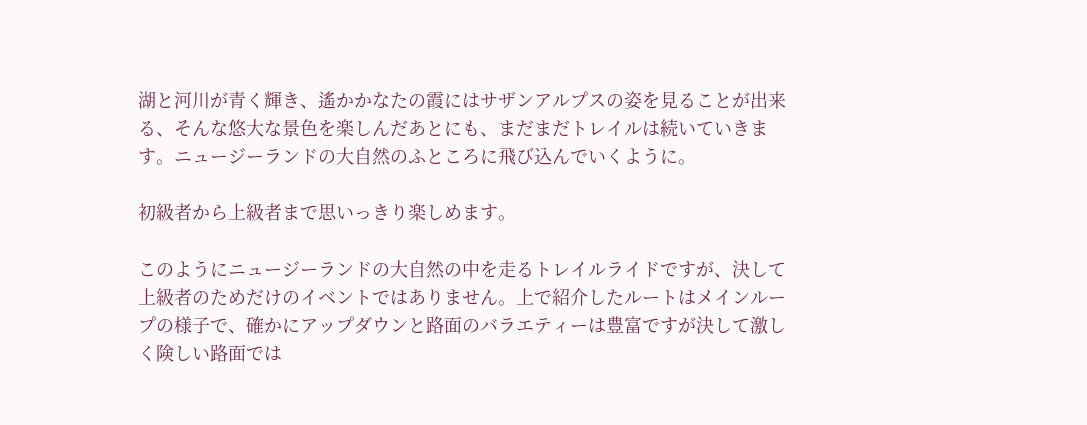湖と河川が青く輝き、遙かかなたの霞にはサザンアルプスの姿を見ることが出来る、そんな悠大な景色を楽しんだあとにも、まだまだトレイルは続いていきます。ニュージーランドの大自然のふところに飛び込んでいくように。

初級者から上級者まで思いっきり楽しめます。

このようにニュージーランドの大自然の中を走るトレイルライドですが、決して上級者のためだけのイベントではありません。上で紹介したルートはメインループの様子で、確かにアップダウンと路面のバラエティーは豊富ですが決して激しく険しい路面では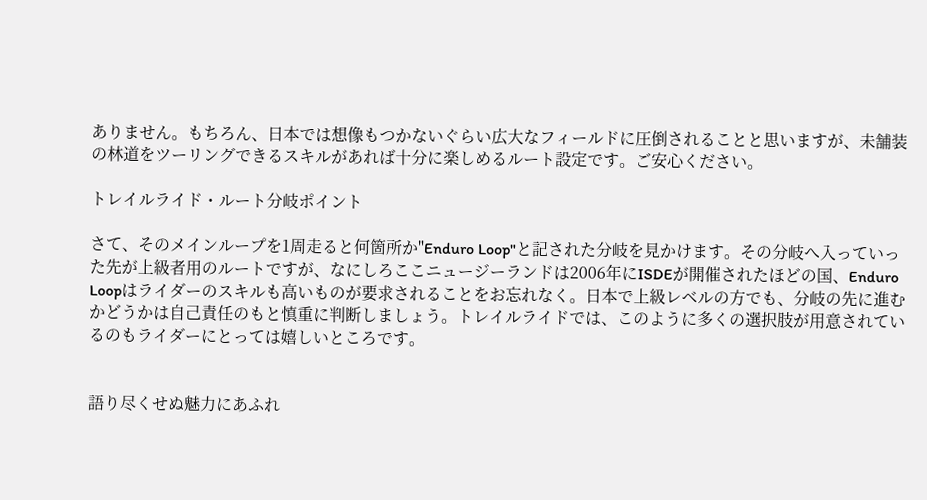ありません。もちろん、日本では想像もつかないぐらい広大なフィールドに圧倒されることと思いますが、未舗装の林道をツーリングできるスキルがあれば十分に楽しめるルート設定です。ご安心ください。

トレイルライド・ルート分岐ポイント

さて、そのメインループを1周走ると何箇所か"Enduro Loop"と記された分岐を見かけます。その分岐へ入っていった先が上級者用のルートですが、なにしろここニュージーランドは2006年にISDEが開催されたほどの国、Enduro Loopはライダーのスキルも高いものが要求されることをお忘れなく。日本で上級レベルの方でも、分岐の先に進むかどうかは自己責任のもと慎重に判断しましょう。トレイルライドでは、このように多くの選択肢が用意されているのもライダーにとっては嬉しいところです。


語り尽くせぬ魅力にあふれ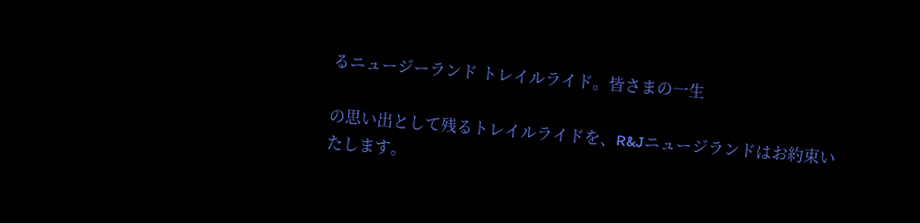るニュージーランド トレイルライド。皆さまの一生

の思い出として残るトレイルライドを、R&Jニュージランドはお約束いたします。